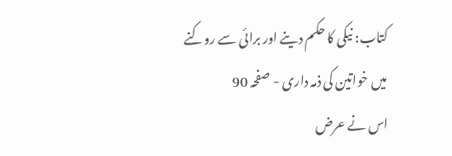کتاب: نیکی کا حکم دینے اور برائی سے روکنے میں خواتین کی ذمہ داری - صفحہ 90
اس نے عرض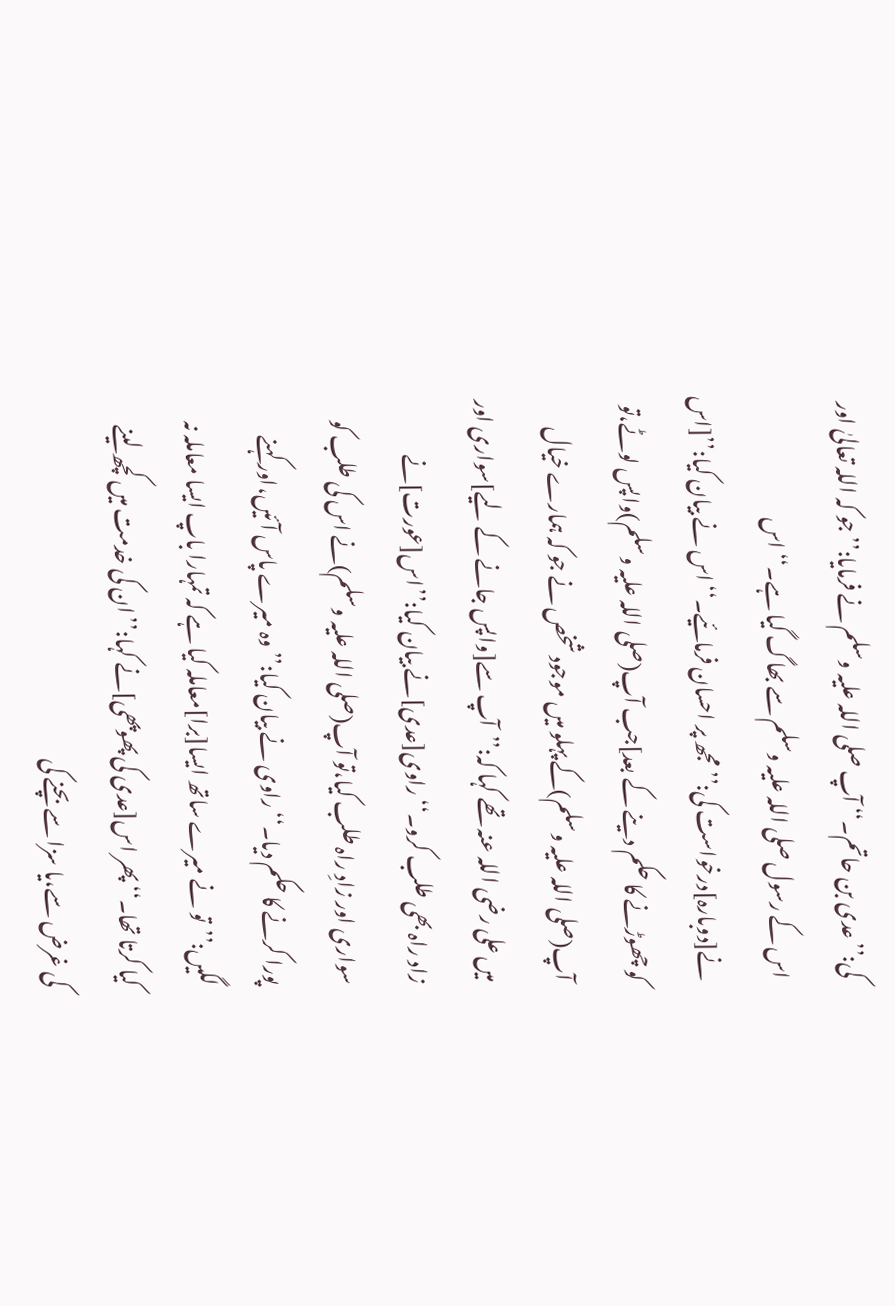کی:’’عدی بن حاتم۔‘‘ آپ صلی اللہ علیہ وسلم نے فرمایا:’’جو کہ اللہ تعالیٰ اور اس کے رسول صلی اللہ علیہ وسلم سے بھاگ گیا ہے۔‘‘ اس نے[دوبارہ]درخواست کی:’’مجھ پر احسان فرمائیے۔‘‘ اس نے بیان کیا:’’[اس کو چھوڑنے کا حکم دینے کے بعد]جب آپ(صلی اللہ علیہ وسلم)واپس لوٹے،تو آپ(صلی اللہ علیہ وسلم)کے پہلو میں موجود شخص نے جو کہ ہمارے خیال میں علی رضی اللہ عنہ تھے کہا کہ:’’آپ سے[واپس جانے کے لیے]سواری اور زاد راہ بھی طلب کرو۔‘‘ راوی[عدی]نے بیان کیا:’’اس[عورت]نے سواری اور زادِ راہ طلب کیا،تو آپ(صلی اللہ علیہ وسلم)نے اس کی طلب کو پورا کرنے کا حکم دیا۔‘‘ راوی نے بیان کیا:’’وہ میرے پاس آئیں،اور کہنے لگیں:’’تو نے میرے ساتھ ایسا[برا]معاملہ کیا ہے کہ تمہارا باپ ایسا معاملہ نہ کیا کرتا تھا۔‘‘ پھر اس[عدی کی پھوپھی]نے کہا:’’ان کی خدمت میں کچھ لینے کی غرض سے،یا سزا سے بچنے کی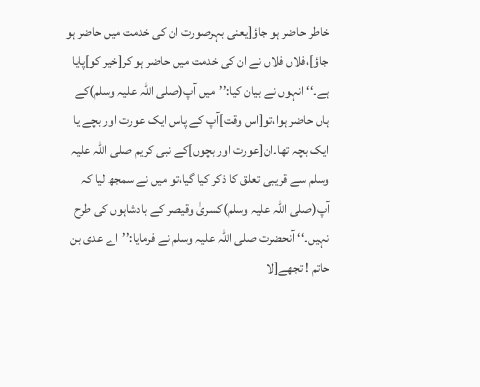خاطر حاضر ہو جاؤ[یعنی بہرصورت ان کی خدمت میں حاضر ہو جاؤ]،فلاں فلاں نے ان کی خدمت میں حاضر ہو کر[خیر کو]پایا ہے۔‘‘ انہوں نے بیان کیا:’’میں آپ(صلی اللہ علیہ وسلم)کے ہاں حاضر ہوا،تو[اس وقت]آپ کے پاس ایک عورت اور بچے یا ایک بچہ تھا۔ان[عورت اور بچوں]کے نبی کریم صلی اللہ علیہ وسلم سے قریبی تعلق کا ذکر کیا گیا،تو میں نے سمجھ لیا کہ آپ(صلی اللہ علیہ وسلم)کسریٰ وقیصر کے بادشاہوں کی طرح نہیں۔‘‘ آنحضرت صلی اللہ علیہ وسلم نے فرمایا:’’اے عدی بن حاتم ! تجھے[لا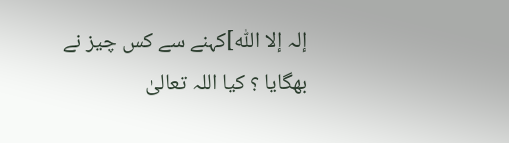إلہ إلا اللّٰه]کہنے سے کس چیز نے بھگایا ؟ کیا اللہ تعالیٰ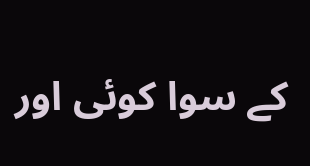کے سوا کوئی اور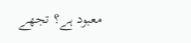معبود ہے؟ تجھے